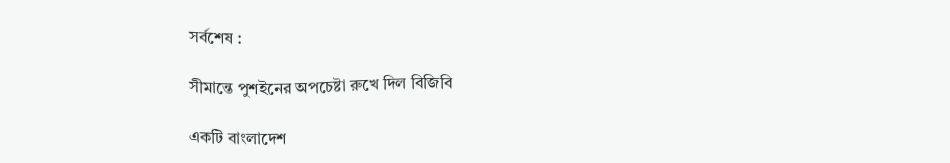সর্বশেষ :

সীমান্তে পুশইনের অপচেষ্টা রুখে দিল বিজিবি

একটি বাংলাদেশ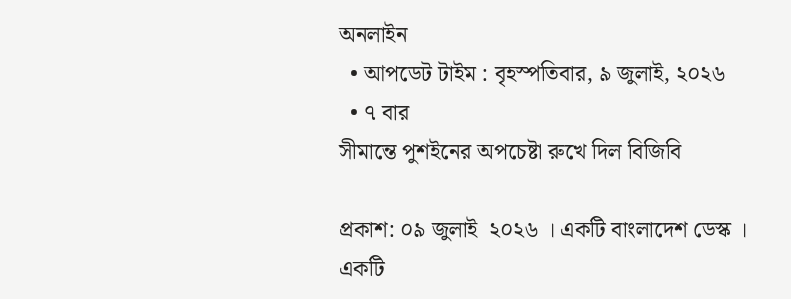অনলাইন
  • আপডেট টাইম : বৃহস্পতিবার, ৯ জুলাই, ২০২৬
  • ৭ বার
সীমান্তে পুশইনের অপচেষ্টা রুখে দিল বিজিবি

প্রকাশ: ০৯ জুলাই  ২০২৬ । একটি বাংলাদেশ ডেস্ক । একটি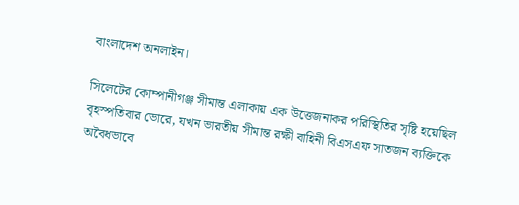বাংলাদেশ অনলাইন।

সিলেটের কোম্পানীগঞ্জ সীমান্ত এলাকায় এক উত্তেজনাকর পরিস্থিতির সৃষ্টি হয়েছিল বৃহস্পতিবার ভোরে, যখন ভারতীয় সীমান্ত রক্ষী বাহিনী বিএসএফ সাতজন ব্যক্তিকে অবৈধভাবে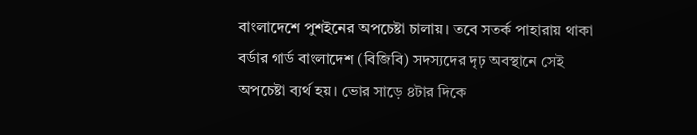বাংলাদেশে পুশইনের অপচেষ্টা চালায়। তবে সতর্ক পাহারায় থাকা বর্ডার গার্ড বাংলাদেশ (বিজিবি) সদস্যদের দৃঢ় অবস্থানে সেই অপচেষ্টা ব্যর্থ হয়। ভোর সাড়ে ৪টার দিকে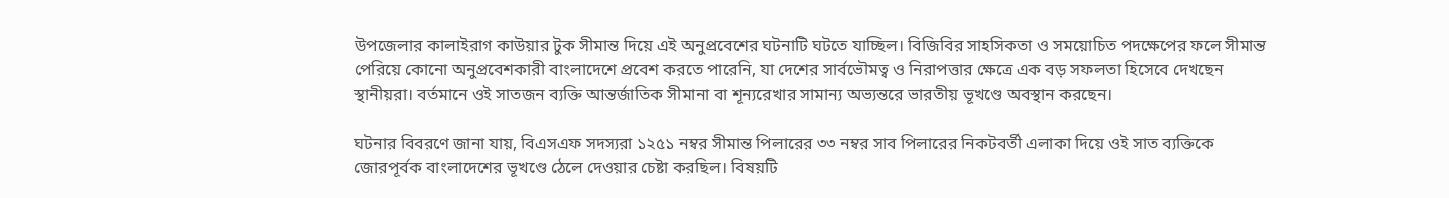উপজেলার কালাইরাগ কাউয়ার টুক সীমান্ত দিয়ে এই অনুপ্রবেশের ঘটনাটি ঘটতে যাচ্ছিল। বিজিবির সাহসিকতা ও সময়োচিত পদক্ষেপের ফলে সীমান্ত পেরিয়ে কোনো অনুপ্রবেশকারী বাংলাদেশে প্রবেশ করতে পারেনি, যা দেশের সার্বভৌমত্ব ও নিরাপত্তার ক্ষেত্রে এক বড় সফলতা হিসেবে দেখছেন স্থানীয়রা। বর্তমানে ওই সাতজন ব্যক্তি আন্তর্জাতিক সীমানা বা শূন্যরেখার সামান্য অভ্যন্তরে ভারতীয় ভূখণ্ডে অবস্থান করছেন।

ঘটনার বিবরণে জানা যায়, বিএসএফ সদস্যরা ১২৫১ নম্বর সীমান্ত পিলারের ৩৩ নম্বর সাব পিলারের নিকটবর্তী এলাকা দিয়ে ওই সাত ব্যক্তিকে জোরপূর্বক বাংলাদেশের ভূখণ্ডে ঠেলে দেওয়ার চেষ্টা করছিল। বিষয়টি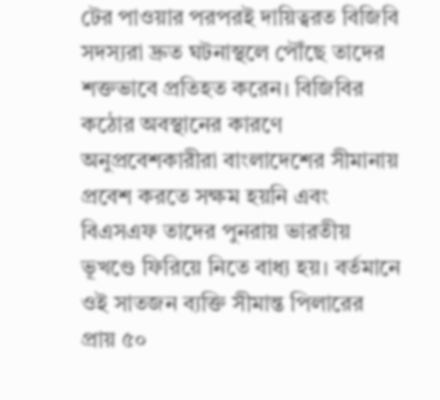টের পাওয়ার পরপরই দায়িত্বরত বিজিবি সদস্যরা দ্রুত ঘটনাস্থলে পৌঁছে তাদের শক্তভাবে প্রতিহত করেন। বিজিবির কঠোর অবস্থানের কারণে অনুপ্রবেশকারীরা বাংলাদেশের সীমানায় প্রবেশ করতে সক্ষম হয়নি এবং বিএসএফ তাদের পুনরায় ভারতীয় ভূখণ্ডে ফিরিয়ে নিতে বাধ্য হয়। বর্তমানে ওই সাতজন ব্যক্তি সীমান্ত পিলারের প্রায় ৫০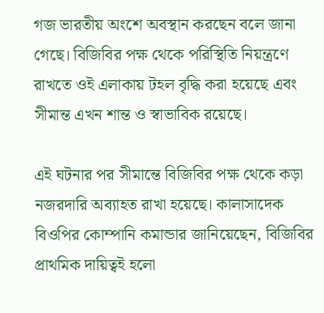গজ ভারতীয় অংশে অবস্থান করছেন বলে জানা গেছে। বিজিবির পক্ষ থেকে পরিস্থিতি নিয়ন্ত্রণে রাখতে ওই এলাকায় টহল বৃদ্ধি করা হয়েছে এবং সীমান্ত এখন শান্ত ও স্বাভাবিক রয়েছে।

এই ঘটনার পর সীমান্তে বিজিবির পক্ষ থেকে কড়া নজরদারি অব্যাহত রাখা হয়েছে। কালাসাদেক বিওপির কোম্পানি কমান্ডার জানিয়েছেন, বিজিবির প্রাথমিক দায়িত্বই হলো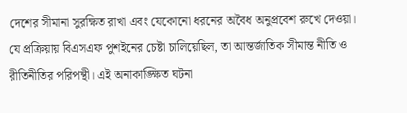দেশের সীমানা সুরক্ষিত রাখা এবং যেকোনো ধরনের অবৈধ অনুপ্রবেশ রুখে দেওয়া। যে প্রক্রিয়ায় বিএসএফ পুশইনের চেষ্টা চালিয়েছিল, তা আন্তর্জাতিক সীমান্ত নীতি ও রীতিনীতির পরিপন্থী। এই অনাকাঙ্ক্ষিত ঘটনা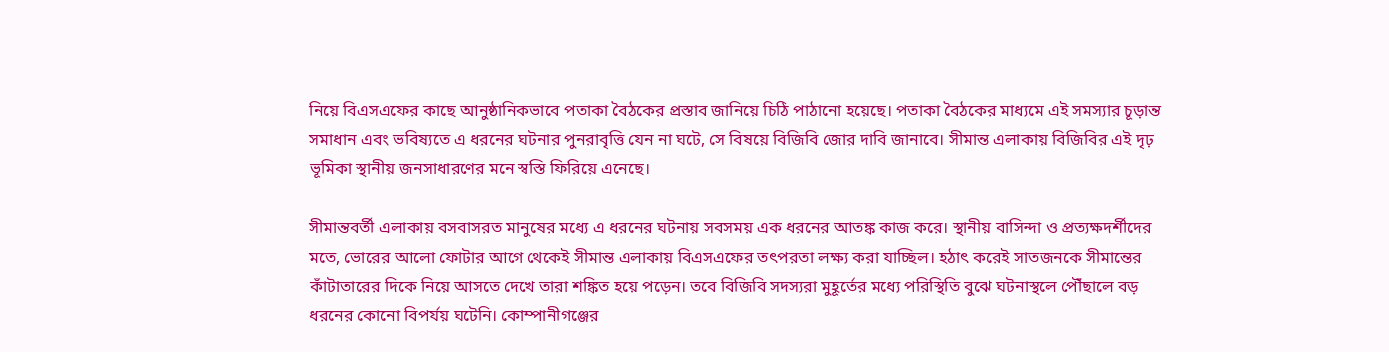নিয়ে বিএসএফের কাছে আনুষ্ঠানিকভাবে পতাকা বৈঠকের প্রস্তাব জানিয়ে চিঠি পাঠানো হয়েছে। পতাকা বৈঠকের মাধ্যমে এই সমস্যার চূড়ান্ত সমাধান এবং ভবিষ্যতে এ ধরনের ঘটনার পুনরাবৃত্তি যেন না ঘটে, সে বিষয়ে বিজিবি জোর দাবি জানাবে। সীমান্ত এলাকায় বিজিবির এই দৃঢ় ভূমিকা স্থানীয় জনসাধারণের মনে স্বস্তি ফিরিয়ে এনেছে।

সীমান্তবর্তী এলাকায় বসবাসরত মানুষের মধ্যে এ ধরনের ঘটনায় সবসময় এক ধরনের আতঙ্ক কাজ করে। স্থানীয় বাসিন্দা ও প্রত্যক্ষদর্শীদের মতে, ভোরের আলো ফোটার আগে থেকেই সীমান্ত এলাকায় বিএসএফের তৎপরতা লক্ষ্য করা যাচ্ছিল। হঠাৎ করেই সাতজনকে সীমান্তের কাঁটাতারের দিকে নিয়ে আসতে দেখে তারা শঙ্কিত হয়ে পড়েন। তবে বিজিবি সদস্যরা মুহূর্তের মধ্যে পরিস্থিতি বুঝে ঘটনাস্থলে পৌঁছালে বড় ধরনের কোনো বিপর্যয় ঘটেনি। কোম্পানীগঞ্জের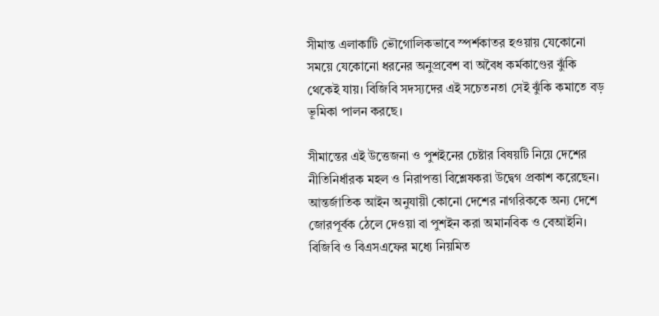সীমান্ত এলাকাটি ভৌগোলিকভাবে স্পর্শকাতর হওয়ায় যেকোনো সময়ে যেকোনো ধরনের অনুপ্রবেশ বা অবৈধ কর্মকাণ্ডের ঝুঁকি থেকেই যায়। বিজিবি সদস্যদের এই সচেতনতা সেই ঝুঁকি কমাতে বড় ভূমিকা পালন করছে।

সীমান্তের এই উত্তেজনা ও পুশইনের চেষ্টার বিষয়টি নিয়ে দেশের নীতিনির্ধারক মহল ও নিরাপত্তা বিশ্লেষকরা উদ্বেগ প্রকাশ করেছেন। আন্তর্জাতিক আইন অনুযায়ী কোনো দেশের নাগরিককে অন্য দেশে জোরপূর্বক ঠেলে দেওয়া বা পুশইন করা অমানবিক ও বেআইনি। বিজিবি ও বিএসএফের মধ্যে নিয়মিত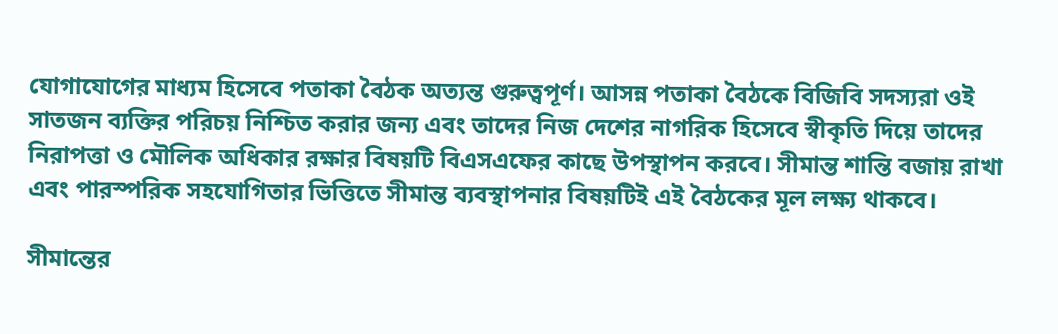যোগাযোগের মাধ্যম হিসেবে পতাকা বৈঠক অত্যন্ত গুরুত্বপূর্ণ। আসন্ন পতাকা বৈঠকে বিজিবি সদস্যরা ওই সাতজন ব্যক্তির পরিচয় নিশ্চিত করার জন্য এবং তাদের নিজ দেশের নাগরিক হিসেবে স্বীকৃতি দিয়ে তাদের নিরাপত্তা ও মৌলিক অধিকার রক্ষার বিষয়টি বিএসএফের কাছে উপস্থাপন করবে। সীমান্ত শান্তি বজায় রাখা এবং পারস্পরিক সহযোগিতার ভিত্তিতে সীমান্ত ব্যবস্থাপনার বিষয়টিই এই বৈঠকের মূল লক্ষ্য থাকবে।

সীমান্তের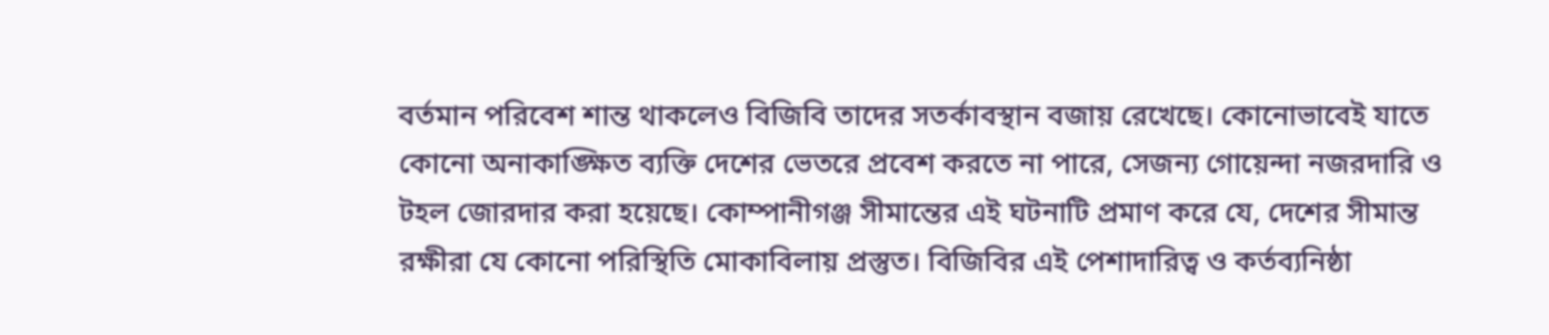বর্তমান পরিবেশ শান্ত থাকলেও বিজিবি তাদের সতর্কাবস্থান বজায় রেখেছে। কোনোভাবেই যাতে কোনো অনাকাঙ্ক্ষিত ব্যক্তি দেশের ভেতরে প্রবেশ করতে না পারে, সেজন্য গোয়েন্দা নজরদারি ও টহল জোরদার করা হয়েছে। কোম্পানীগঞ্জ সীমান্তের এই ঘটনাটি প্রমাণ করে যে, দেশের সীমান্ত রক্ষীরা যে কোনো পরিস্থিতি মোকাবিলায় প্রস্তুত। বিজিবির এই পেশাদারিত্ব ও কর্তব্যনিষ্ঠা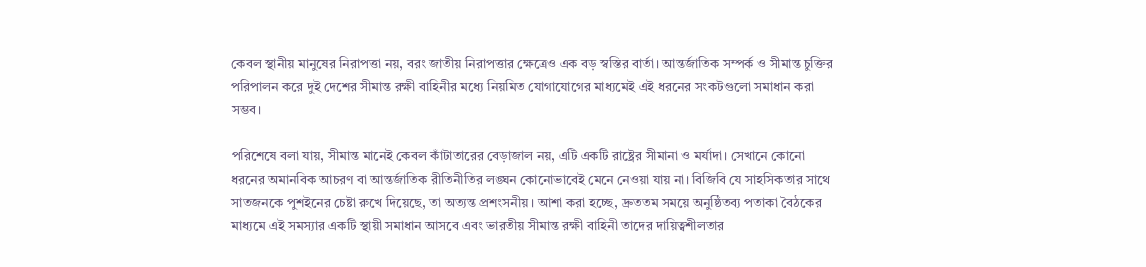কেবল স্থানীয় মানুষের নিরাপত্তা নয়, বরং জাতীয় নিরাপত্তার ক্ষেত্রেও এক বড় স্বস্তির বার্তা। আন্তর্জাতিক সম্পর্ক ও সীমান্ত চুক্তির পরিপালন করে দুই দেশের সীমান্ত রক্ষী বাহিনীর মধ্যে নিয়মিত যোগাযোগের মাধ্যমেই এই ধরনের সংকটগুলো সমাধান করা সম্ভব।

পরিশেষে বলা যায়, সীমান্ত মানেই কেবল কাঁটাতারের বেড়াজাল নয়, এটি একটি রাষ্ট্রের সীমানা ও মর্যাদা। সেখানে কোনো ধরনের অমানবিক আচরণ বা আন্তর্জাতিক রীতিনীতির লঙ্ঘন কোনোভাবেই মেনে নেওয়া যায় না। বিজিবি যে সাহসিকতার সাথে সাতজনকে পুশইনের চেষ্টা রুখে দিয়েছে, তা অত্যন্ত প্রশংসনীয়। আশা করা হচ্ছে, দ্রুততম সময়ে অনুষ্ঠিতব্য পতাকা বৈঠকের মাধ্যমে এই সমস্যার একটি স্থায়ী সমাধান আসবে এবং ভারতীয় সীমান্ত রক্ষী বাহিনী তাদের দায়িত্বশীলতার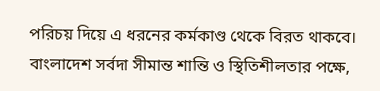পরিচয় দিয়ে এ ধরনের কর্মকাণ্ড থেকে বিরত থাকবে। বাংলাদেশ সর্বদা সীমান্ত শান্তি ও স্থিতিশীলতার পক্ষে,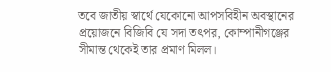তবে জাতীয় স্বার্থে যেকোনো আপসবিহীন অবস্থানের প্রয়োজনে বিজিবি যে সদা তৎপর, কোম্পানীগঞ্জের সীমান্ত থেকেই তার প্রমাণ মিলল।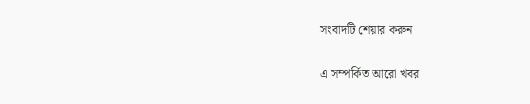সংবাদটি শেয়ার করুন

এ সম্পর্কিত আরো খবর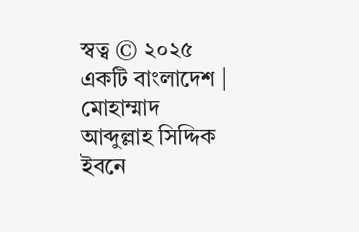স্বত্ব © ২০২৫ একটি বাংলাদেশ | মোহাম্মাদ আব্দুল্লাহ সিদ্দিক ইবনে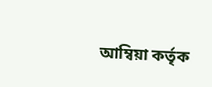আম্বিয়া কর্তৃক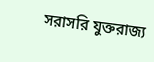সরাসরি যুক্তরাজ্য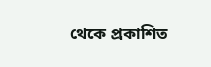থেকে প্রকাশিত